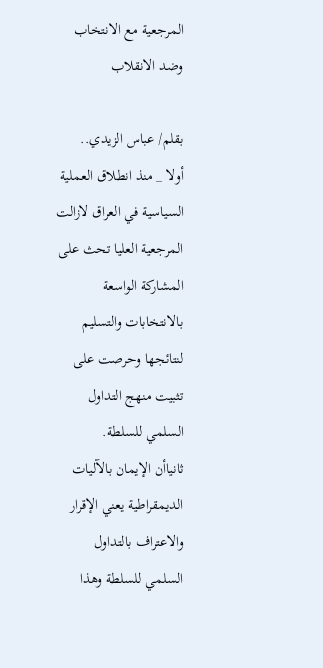المرجعية مع الانتخاب وضد الانقلاب

بقلم/ عباس الزيدي..
أولا _ منذ انطلاق العملية السياسية في العراق لازالت المرجعية العليا تحث على المشاركة الواسعة بالانتخابات والتسليم لنتائجها وحرصت على تثبيت منهج التداول السلمي للسلطة.
ثانياأن الإيمان بالآليات الديمقراطية يعني الإقرار والاعتراف بالتداول السلمي للسلطة وهذا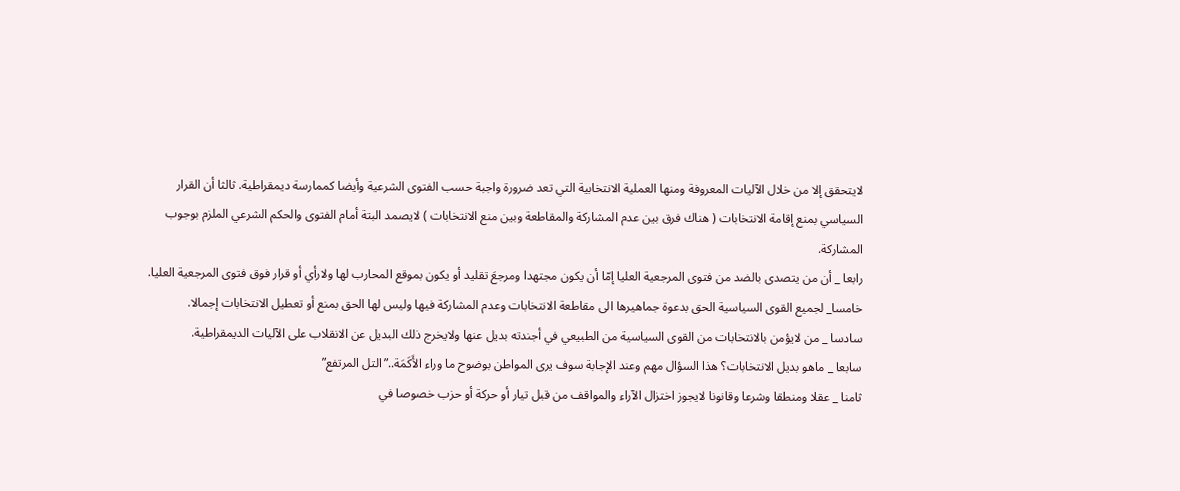لايتحقق إلا من خلال الآليات المعروفة ومنها العملية الانتخابية التي تعد ضرورة واجبة حسب الفتوى الشرعية وأيضا كممارسة ديمقراطية. ثالثا أن القرار السياسي بمنع إقامة الانتخابات ( هناك فرق بين عدم المشاركة والمقاطعة وبين منع الانتخابات ) لايصمد البتة أمام الفتوى والحكم الشرعي الملزم بوجوب المشاركة.
رابعا _ أن من يتصدى بالضد من فتوى المرجعية العليا إمّا أن يكون مجتهدا ومرجعَ تقليد أو يكون بموقع المحارب لها ولارأي أو قرار فوق فتوى المرجعية العليا.
خامسا_ لجميع القوى السياسية الحق بدعوة جماهيرها الى مقاطعة الانتخابات وعدم المشاركة فيها وليس لها الحق بمنع أو تعطيل الانتخابات إجمالا.
سادسا _ من لايؤمن بالانتخابات من القوى السياسية من الطبيعي في أجندته بديل عنها ولايخرج ذلك البديل عن الانقلاب على الآليات الديمقراطية.
سابعا _ ماهو بديل الانتخابات؟ هذا السؤال مهم وعند الإجابة سوف يرى المواطن بوضوح ما وراء الأَكَمَة..”التل المرتفع”
ثامنا _ عقلا ومنطقا وشرعا وقانونا لايجوز اختزال الآراء والمواقف من قبل تيار أو حركة أو حزب خصوصا في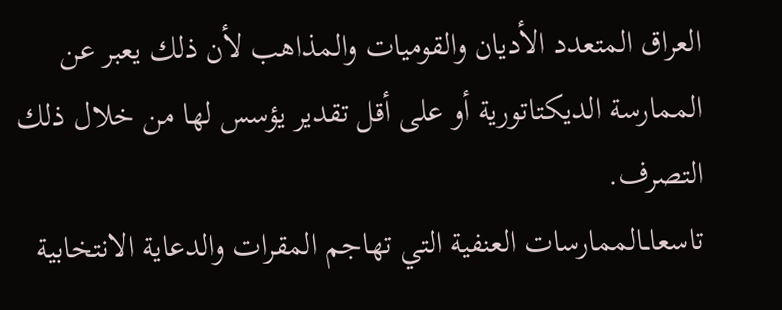العراق المتعدد الأديان والقوميات والمذاهب لأن ذلك يعبر عن الممارسة الديكتاتورية أو على أقل تقدير يؤسس لها من خلال ذلك التصرف.
تاسعاــالممارسات العنفية التي تهاجم المقرات والدعاية الانتخابية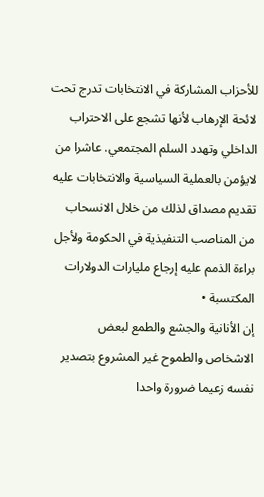للأحزاب المشاركة في الانتخابات تدرج تحت لائحة الإرهاب لأنها تشجع على الاحتراب الداخلي وتهدد السلم المجتمعي. عاشرا من لايؤمن بالعملية السياسية والانتخابات عليه تقديم مصداق لذلك من خلال الانسحاب من المناصب التنفيذية في الحكومة ولأجل براءة الذمم عليه إرجاع مليارات الدولارات المكتسبة •
إن الأنانية والجشع والطمع لبعض الاشخاص والطموح غير المشروع بتصدير نفسه زعيما ضرورة واحدا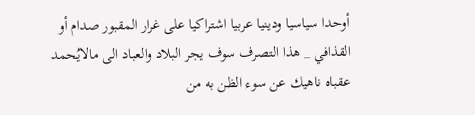أوحدا سياسيا ودينيا عربيا اشتراكيا على غرار المقبور صدام أو القذافي _ هذا التصرف سوف يجر البلاد والعباد الى مالايُحمد عقباه ناهيك عن سوء الظن به من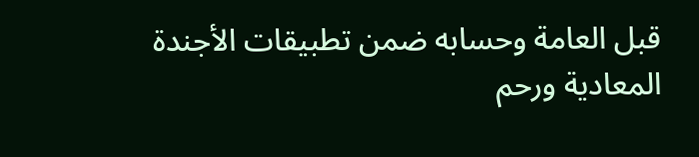قبل العامة وحسابه ضمن تطبيقات الأجندة المعادية ورحم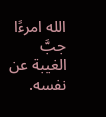الله امرءًا جبَّ الغيبة عن نفسه.